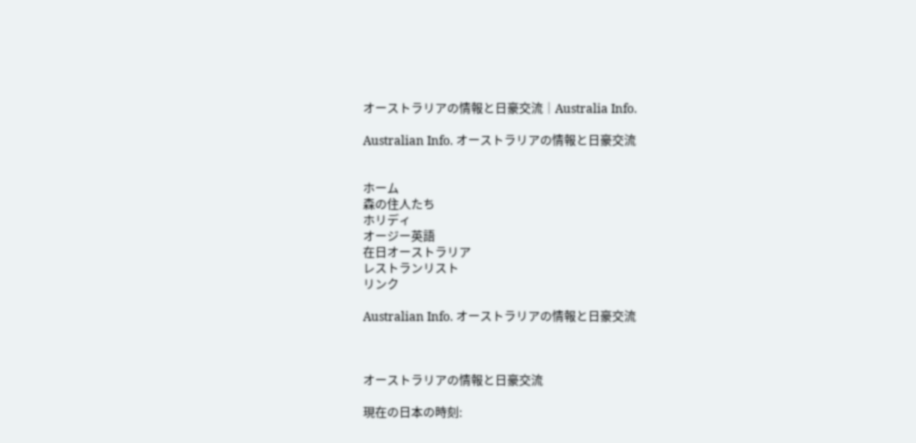オーストラリアの情報と日豪交流│Australia Info.

Australian Info. オーストラリアの情報と日豪交流


ホーム
森の住人たち
ホリディ
オージー英語
在日オーストラリア
レストランリスト
リンク

Australian Info. オーストラリアの情報と日豪交流



オーストラリアの情報と日豪交流

現在の日本の時刻: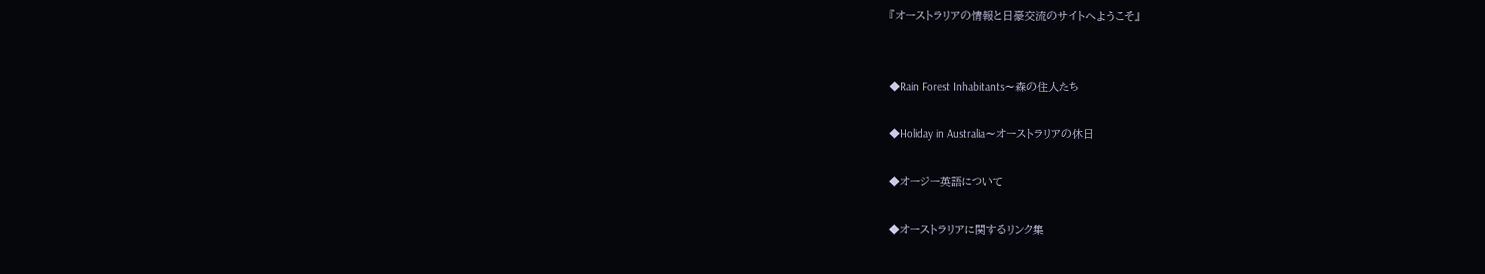『オーストラリアの情報と日豪交流のサイトへようこそ』


◆Rain Forest Inhabitants〜森の住人たち

◆Holiday in Australia〜オーストラリアの休日

◆オージー英語について

◆オーストラリアに関するリンク集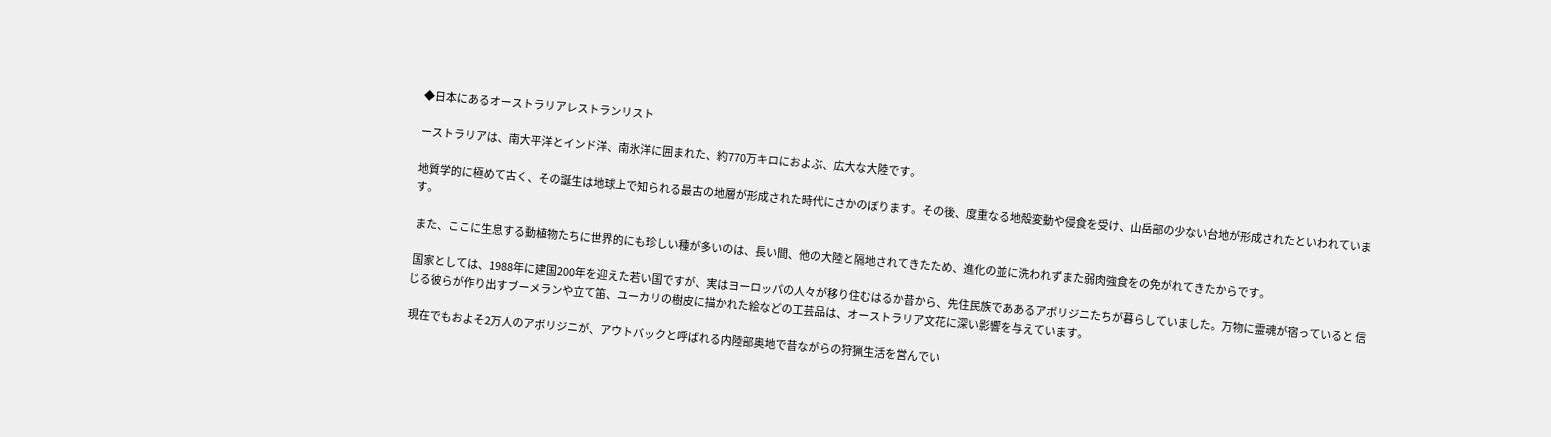◆日本にあるオーストラリアレストランリスト

ーストラリアは、南大平洋とインド洋、南氷洋に囲まれた、約770万キロにおよぶ、広大な大陸です。

地質学的に極めて古く、その誕生は地球上で知られる最古の地層が形成された時代にさかのぼります。その後、度重なる地殻変動や侵食を受け、山岳部の少ない台地が形成されたといわれています。

 また、ここに生息する動植物たちに世界的にも珍しい種が多いのは、長い間、他の大陸と隔地されてきたため、進化の並に洗われずまた弱肉強食をの免がれてきたからです。

 国家としては、1988年に建国200年を迎えた若い国ですが、実はヨーロッパの人々が移り住むはるか昔から、先住民族でああるアボリジニたちが暮らしていました。万物に霊魂が宿っていると 信じる彼らが作り出すブーメランや立て笛、ユーカリの樹皮に描かれた絵などの工芸品は、オーストラリア文花に深い影響を与えています。

 現在でもおよそ2万人のアボリジニが、アウトバックと呼ばれる内陸部奥地で昔ながらの狩猟生活を営んでい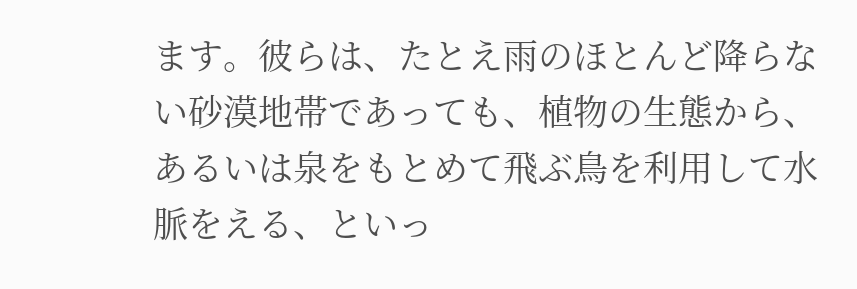ます。彼らは、たとえ雨のほとんど降らない砂漠地帯であっても、植物の生態から、あるいは泉をもとめて飛ぶ鳥を利用して水脈をえる、といっ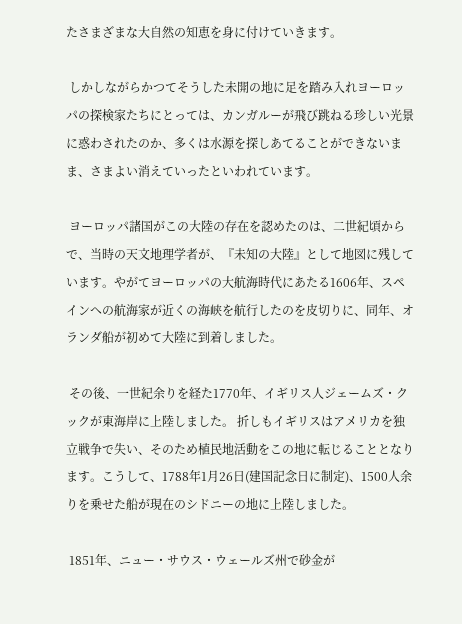たさまざまな大自然の知恵を身に付けていきます。

 しかしながらかつてそうした未開の地に足を踏み入れヨーロッパの探検家たちにとっては、カンガルーが飛び跳ねる珍しい光景に惑わされたのか、多くは水源を探しあてることができないまま、さまよい消えていったといわれています。

 ヨーロッパ諸国がこの大陸の存在を認めたのは、二世紀頃からで、当時の天文地理学者が、『未知の大陸』として地図に残しています。やがてヨーロッパの大航海時代にあたる1606年、スペインへの航海家が近くの海峡を航行したのを皮切りに、同年、オランダ船が初めて大陸に到着しました。

 その後、一世紀余りを経た1770年、イギリス人ジェームズ・クックが東海岸に上陸しました。 折しもイギリスはアメリカを独立戦争で失い、そのため植民地活動をこの地に転じることとなります。こうして、1788年1月26日(建国記念日に制定)、1500人余りを乗せた船が現在のシドニーの地に上陸しました。

 1851年、ニュー・サウス・ウェールズ州で砂金が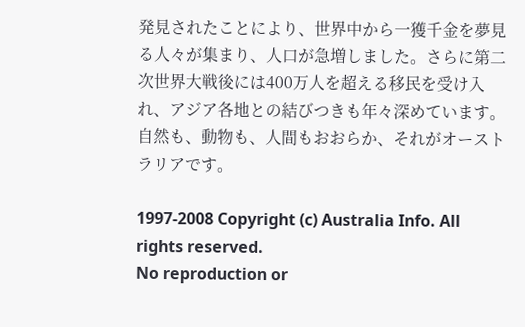発見されたことにより、世界中から一獲千金を夢見る人々が集まり、人口が急増しました。さらに第二次世界大戦後には400万人を超える移民を受け入れ、アジア各地との結びつきも年々深めています。 自然も、動物も、人間もおおらか、それがオーストラリアです。

1997-2008 Copyright (c) Australia Info. All rights reserved.
No reproduction or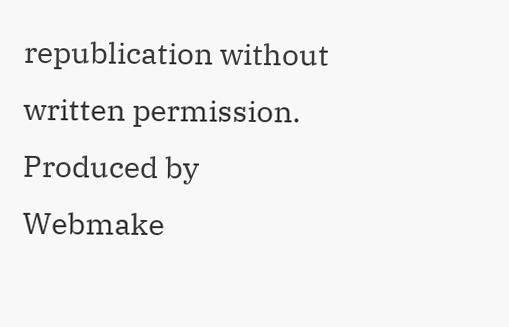republication without written permission.
Produced by Webmake